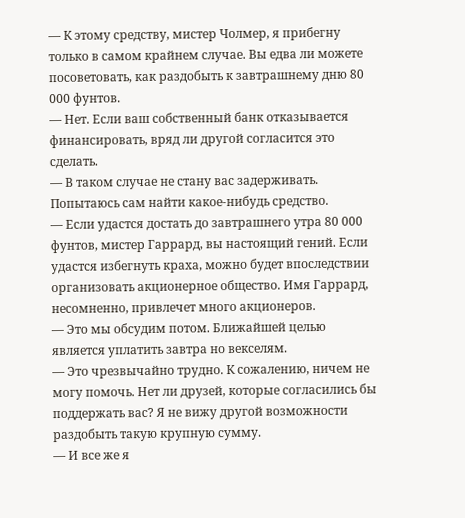— К этому средству, мистер Чолмер, я прибегну только в самом крайнем случае. Вы едва ли можете посоветовать, как раздобыть к завтрашнему дню 80 000 фунтов.
— Нет. Если ваш собственный банк отказывается финансировать, вряд ли другой согласится это сделать.
— В таком случае не стану вас задерживать. Попытаюсь сам найти какое-нибудь средство.
— Если удастся достать до завтрашнего утра 80 000 фунтов, мистер Гаррард, вы настоящий гений. Если удастся избегнуть краха, можно будет впоследствии организовать акционерное общество. Имя Гаррард, несомненно, привлечет много акционеров.
— Это мы обсудим потом. Ближайшей целью является уплатить завтра но векселям.
— Это чрезвычайно трудно. К сожалению, ничем не могу помочь. Нет ли друзей, которые согласились бы поддержать вас? Я не вижу другой возможности раздобыть такую крупную сумму.
— И все же я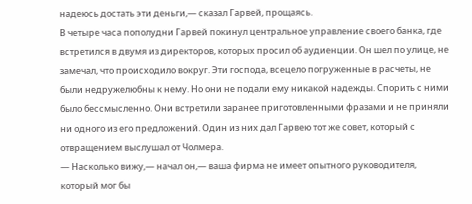надеюсь достать эти деньги,— сказал Гарвей, прощаясь.
В четыре часа пополудни Гарвей покинул центральное управление своего банка, где встретился в двумя из директоров, которых просил об аудиенции. Он шел по улице, не замечал, что происходило вокруг. Эти господа, всецело погруженные в расчеты, не были недружелюбны к нему. Но они не подали ему никакой надежды. Спорить с ними было бессмысленно. Они встретили заранее приготовленными фразами и не приняли ни одного из его предложений. Один из них дал Гарвею тот же совет, который с отвращением выслушал от Чолмера.
— Насколько вижу,— начал он,— ваша фирма не имеет опытного руководителя, который мог бы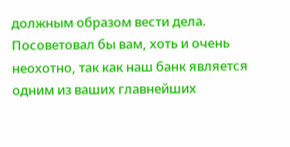должным образом вести дела. Посоветовал бы вам, хоть и очень неохотно, так как наш банк является одним из ваших главнейших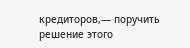кредиторов,— поручить решение этого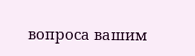вопроса вашим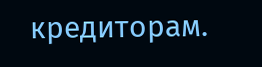кредиторам.